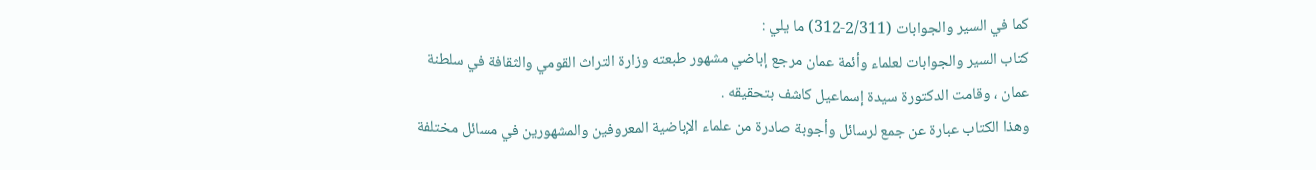كما في السير والجوابات (2/311-312) ما يلي :
كتاب السير والجوابات لعلماء وأئمة عمان مرجع إباضي مشهور طبعته وزارة التراث القومي والثقافة في سلطنة عمان ، وقامت الدكتورة سيدة إسماعيل كاشف بتحقيقه .
وهذا الكتاب عبارة عن جمع لرسائل وأجوبة صادرة من علماء الإباضية المعروفين والمشهورين في مسائل مختلفة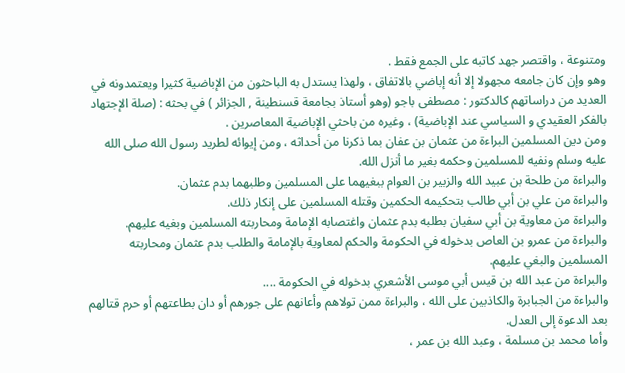ومتنوعة ، واقتصر جهد كاتبه على الجمع فقط .
وهو وإن كان جامعه مجهولا إلا أنه إباضي بالاتفاق ، ولهذا يستدل به الباحثون من الإباضية كثيرا ويعتمدونه في العديد من دراساتهم كالدكتور : مصطفى باجو (وهو أستاذ بجامعة قسنطينة , الجزائر ) في بحثه : (صلة الإجتهاد بالفكر العقيدي و السياسي عند الإباضية) ، وغيره من باحثي الإباضية المعاصرين .
ومن دين المسلمين البراءة من عثمان بن عفان بما ذكرنا من أحداثه ، ومن إيوائه لطريد رسول الله صلى الله عليه وسلم ونفيه للمسلمين وحكمه بغير ما أنزل الله.
والبراءة من طلحة بن عبيد الله والزبير بن العوام ببغيهما على المسلمين وطلبهما بدم عثمان.
والبراءة من علي بن أبي طالب بتحكيمه الحكمين وقتله المسلمين على إنكار ذلك.
والبراءة من معاوية بن أبي سفيان بطلبه بدم عثمان واغتصابه الإمامة ومحاربته المسلمين وبغيه عليهم.
والبراءة من عمرو بن العاص بدخوله في الحكومة والحكم لمعاوية بالإمامة والطلب بدم عثمان ومحاربته المسلمين والبغي عليهم.
والبراءة من عبد الله بن قيس أبي موسى الأشعري بدخوله في الحكومة ....
والبراءة من الجبابرة والكاذبين على الله ، والبراءة ممن تولاهم وأعانهم على جورهم أو دان بطاعتهم أو حرم قتالهم بعد الدعوة إلى العدل.
وأما محمد بن مسلمة ، وعبد الله بن عمر ،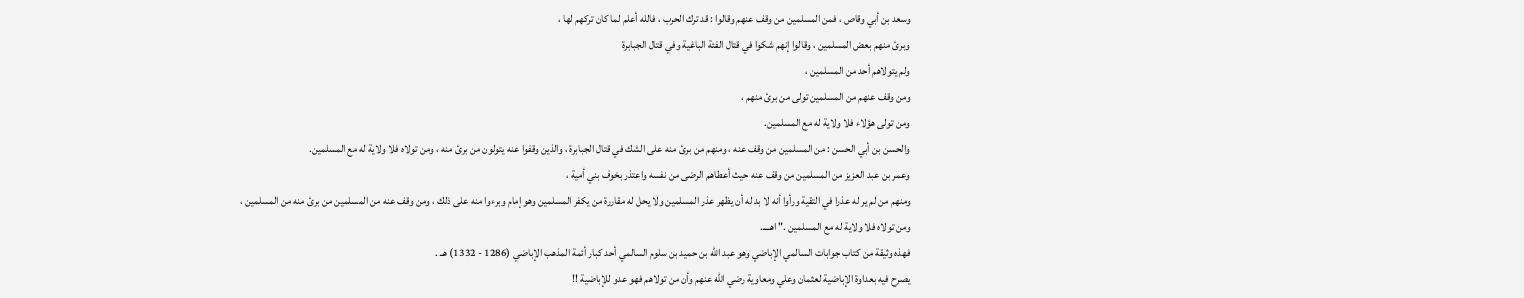وسعد بن أبي وقاص ، فمن المسلمين من وقف عنهم وقالوا : قد ترك الحرب ، فالله أعلم لما كان تركهم لها ،
وبرئ منهم بعض المسلمين ، وقالوا إنهم شكوا في قتال الفئة الباغية وفي قتال الجبابرة
ولم يتولاهم أحد من المسلمين ،
ومن وقف عنهم من المسلمين تولى من برئ منهم ،
ومن تولى هؤلاء فلا ولاية له مع المسلمين.
والحسن بن أبي الحسن : من المسلمين من وقف عنه ، ومنهم من برئ منه على الشك في قتال الجبابرة ، والذين وقفوا عنه يتولون من برئ منه ، ومن تولاه فلا ولاية له مع المسلمين.
وعمر بن عبد العزيز من المسلمين من وقف عنه حيث أعطاهم الرضى من نفسه واعتذر بخوف بني أمية ،
ومنهم من لم ير له عذرا في التقية ورأوا أنه لا بد له أن يظهر عذر المسلمين ولا يحل له مقاررة من يكفر المسلمين وهو إمام وبرءوا منه على ذلك ، ومن وقف عنه من المسلمين من برئ منه من المسلمين ،
ومن تولاه فلا ولاية له مع المسلمين ." اهــــ.
فهذه وثيقة من كتاب جوابات السالمي الإباضي وهو عبد الله بن حميد بن سلوم السالمي أحد كبار أئمة المذهب الإباضي (1286 - 1332) هــ .
يصرح فيه بعداوة الإباضية لعثمان وعلي ومعاوية رضي الله عنهم وأن من تولاهم فهو عدو للإباضية !!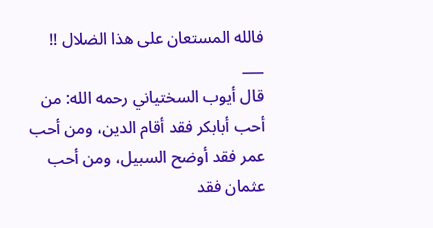فالله المستعان على هذا الضلال !!
___
قال أيوب السختياني رحمه الله: من أحب أبابكر فقد أقام الدين، ومن أحب عمر فقد أوضح السبيل، ومن أحب عثمان فقد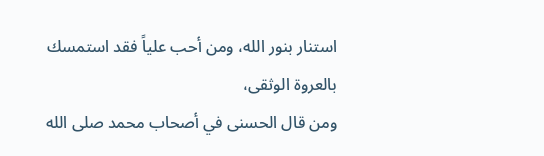استنار بنور الله، ومن أحب علياً فقد استمسك بالعروة الوثقى،
ومن قال الحسنى في أصحاب محمد صلى الله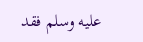عليه وسلم فقد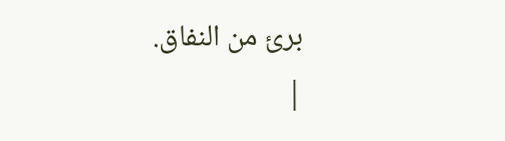برئ من النفاق.
|